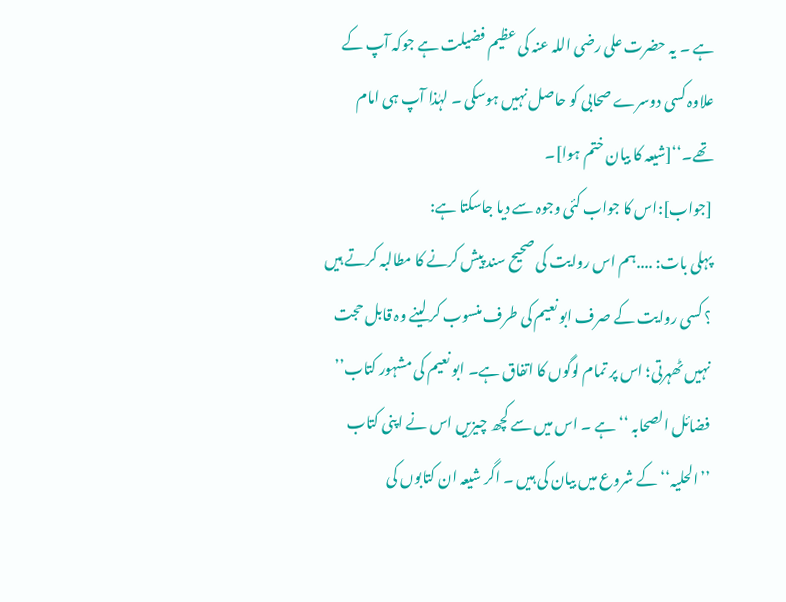ہے ۔ یہ حضرت علی رضی اللہ عنہ کی عظیم فضیلت ہے جوکہ آپ کے علاوہ کسی دوسرے صحابی کو حاصل نہیں ہوسکی ۔ لہٰذا آپ ہی امام تھے۔‘‘[شیعہ کا بیان ختم ہوا]۔
[جواب]:اس کا جواب کئی وجوہ سے دیا جاسکتا ہے:
پہلی بات: ....ہم اس روایت کی صحیح سند پیش کرنے کا مطالبہ کرتے ہیں ؟ کسی روایت کے صرف ابو نعیم کی طرف منسوب کر لینے وہ قابل حجت نہیں ٹھہرتی؛ اس پر تمام لوگوں کا اتفاق ہے۔ ابو نعیم کی مشہور کتاب’’ فضائل الصحابہ ‘‘ ہے ۔ اس میں سے کچھ چیزیں اس نے اپنی کتاب ’’الحلیہ‘‘ کے شروع میں بیان کی ہیں ۔ اگر شیعہ ان کتابوں کی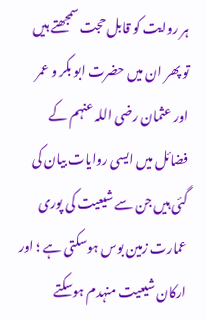ہر روایت کو قابل حجت سمجھتے ہیں تو پھر ان میں حضرت ابو بکر و عمر اور عثمان رضی اللہ عنہم کے فضائل میں ایسی روایات بیان کی گئی ہیں جن سے شیعیت کی پوری عمارت زمین بوس ہوسکتی ہے ؛ اور ارکان شیعیت منہدم ہوسکتے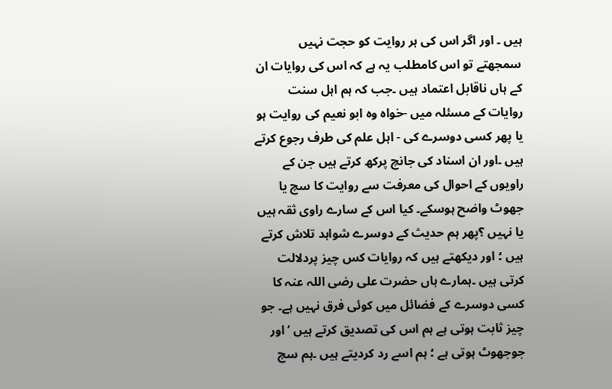ہیں ۔ اور اگر اس کی ہر روایت کو حجت نہیں سمجھتے تو اس کامطلب یہ ہے کہ اس کی روایات ان کے ہاں ناقابل اعتماد ہیں ۔جب کہ ہم اہل سنت روایات کے مسئلہ میں -خواہ وہ ابو نعیم کی روایت ہو یا پھر کسی دوسرے کی - اہل علم کی طرف رجوع کرتے ہیں ۔اور ان اسناد کی جانچ پرکھ کرتے ہیں جن کے راویوں کے احوال کی معرفت سے روایت کا سچ یا جھوٹ واضح ہوسکے۔ کیا اس کے سارے راوی ثقہ ہیں یا نہیں ؟پھر ہم حدیث کے دوسرے شواہد تلاش کرتے ہیں ؛ اور دیکھتے ہیں کہ روایات کس چیز پردلالت کرتی ہیں ۔ہمارے ہاں حضرت علی رضی اللہ عنہ کا کسی دوسرے کے فضائل میں کوئی فرق نہیں ہے۔ جو چیز ثابت ہوتی ہے ہم اس کی تصدیق کرتے ہیں ‘ اور جوجھوٹ ہوتی ہے ؛ ہم اسے رد کردیتے ہیں ۔ہم سچ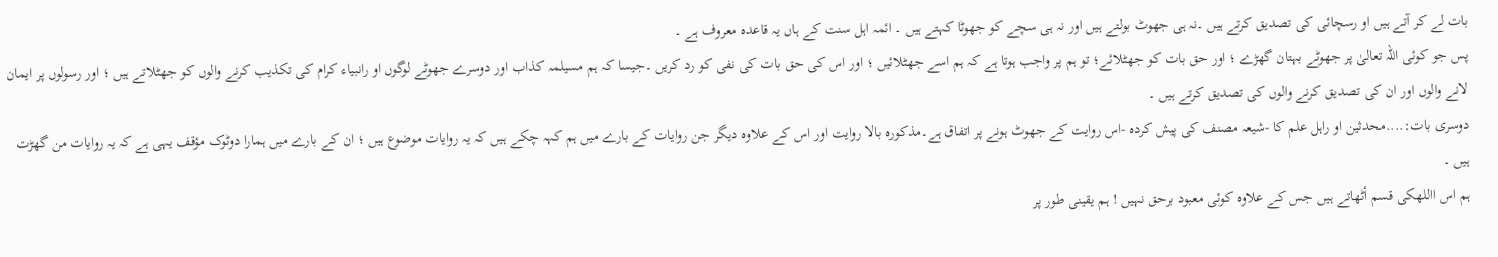بات لے کر آتے ہیں او رسچائی کی تصدیق کرتے ہیں ۔نہ ہی جھوٹ بولتے ہیں اور نہ ہی سچے کو جھوٹا کہتے ہیں ۔ ائمہ اہل سنت کے ہاں یہ قاعدہ معروف ہے ۔
پس جو کوئی اللہ تعالیٰ پر جھوٹے بہتان گھڑے ؛ اور حق بات کو جھٹلائے؛ تو ہم پر واجب ہوتا ہے کہ ہم اسے جھٹلائیں ؛ اور اس کی حق بات کی نفی کو رد کریں ۔جیسا کہ ہم مسیلمہ کذاب اور دوسرے جھوٹے لوگوں او رانبیاء کرام کی تکذیب کرنے والوں کو جھٹلاتے ہیں ؛ اور رسولوں پر ایمان لانے والوں اور ان کی تصدیق کرنے والوں کی تصدیق کرتے ہیں ۔
دوسری بات:....محدثین او راہل علم کا -شیعہ مصنف کی پیش کردہ -اس روایت کے جھوٹ ہونے پر اتفاق ہے۔مذکورہ بالا روایت اور اس کے علاوہ دیگر جن روایات کے بارے میں ہم کہہ چکے ہیں کہ یہ روایات موضوع ہیں ؛ ان کے بارے میں ہمارا دوٹوک مؤقف یہی ہے کہ یہ روایات من گھڑت ہیں ۔
ہم اس االلهکی قسم أٹھاتے ہیں جس کے علاوہ کوئی معبود برحق نہیں ! ہم یقینی طور پر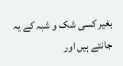بغیر کسی شک و شبہ کے یہ جانتے ہیں اور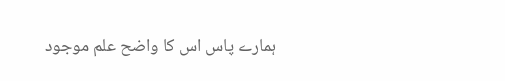ہمارے پاس اس کا واضح علم موجود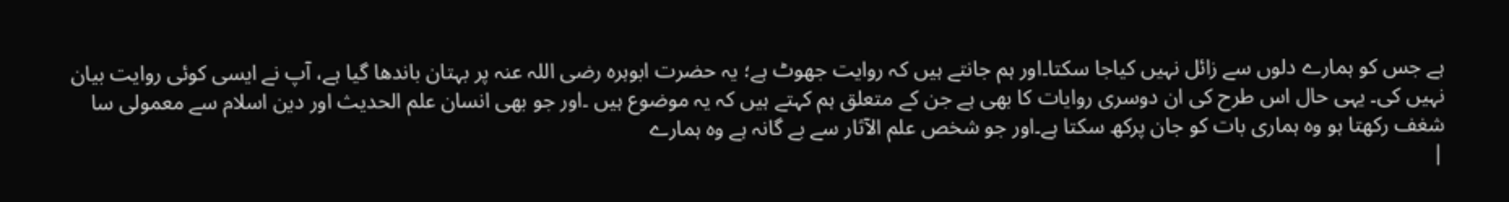ہے جس کو ہمارے دلوں سے زائل نہیں کیاجا سکتا۔اور ہم جانتے ہیں کہ روایت جھوٹ ہے؛ یہ حضرت ابوہرہ رضی اللہ عنہ پر بہتان باندھا گیا ہے، آپ نے ایسی کوئی روایت بیان نہیں کی۔ یہی حال اس طرح کی ان دوسری روایات کا بھی ہے جن کے متعلق ہم کہتے ہیں کہ یہ موضوع ہیں ۔اور جو بھی انسان علم الحدیث اور دین اسلام سے معمولی سا شغف رکھتا ہو وہ ہماری بات کو جان پرکھ سکتا ہے۔اور جو شخص علم الآثار سے بے گانہ ہے وہ ہمارے
|